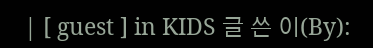| [ guest ] in KIDS 글 쓴 이(By):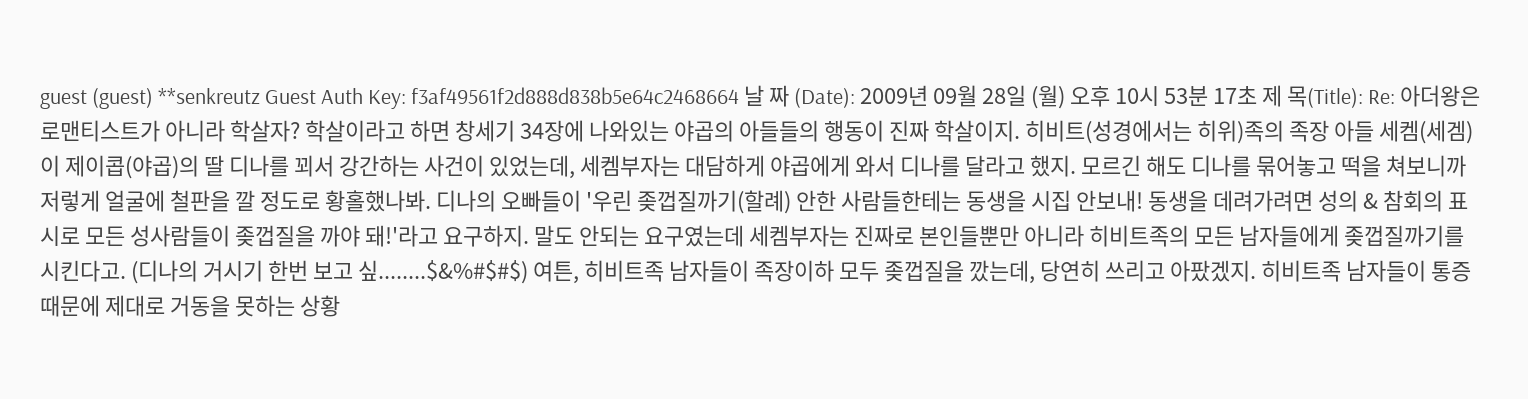guest (guest) **senkreutz Guest Auth Key: f3af49561f2d888d838b5e64c2468664 날 짜 (Date): 2009년 09월 28일 (월) 오후 10시 53분 17초 제 목(Title): Re: 아더왕은 로맨티스트가 아니라 학살자? 학살이라고 하면 창세기 34장에 나와있는 야곱의 아들들의 행동이 진짜 학살이지. 히비트(성경에서는 히위)족의 족장 아들 세켐(세겜)이 제이콥(야곱)의 딸 디나를 꾀서 강간하는 사건이 있었는데, 세켐부자는 대담하게 야곱에게 와서 디나를 달라고 했지. 모르긴 해도 디나를 묶어놓고 떡을 쳐보니까 저렇게 얼굴에 철판을 깔 정도로 황홀했나봐. 디나의 오빠들이 '우린 좆껍질까기(할례) 안한 사람들한테는 동생을 시집 안보내! 동생을 데려가려면 성의 & 참회의 표시로 모든 성사람들이 좆껍질을 까야 돼!'라고 요구하지. 말도 안되는 요구였는데 세켐부자는 진짜로 본인들뿐만 아니라 히비트족의 모든 남자들에게 좆껍질까기를 시킨다고. (디나의 거시기 한번 보고 싶........$&%#$#$) 여튼, 히비트족 남자들이 족장이하 모두 좆껍질을 깠는데, 당연히 쓰리고 아팠겠지. 히비트족 남자들이 통증때문에 제대로 거동을 못하는 상황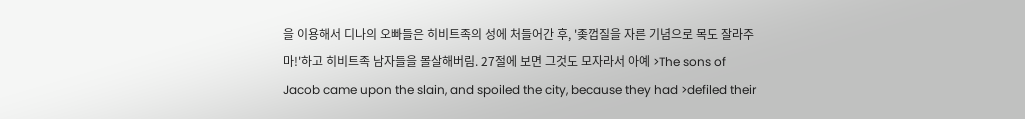을 이용해서 디나의 오빠들은 히비트족의 성에 처들어간 후, '좆껍질을 자른 기념으로 목도 잘라주마!'하고 히비트족 남자들을 몰살해버림. 27절에 보면 그것도 모자라서 아예 >The sons of Jacob came upon the slain, and spoiled the city, because they had >defiled their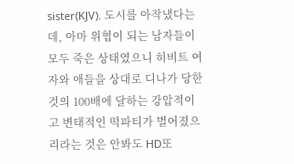sister(KJV). 도시를 아작냈다는데, 아마 위협이 되는 남자들이 모두 죽은 상태였으니 히비트 여자와 애들을 상대로 디나가 당한 것의 100배에 달하는 강압적이고 변태적인 떡파티가 벌어졌으리라는 것은 안봐도 HD또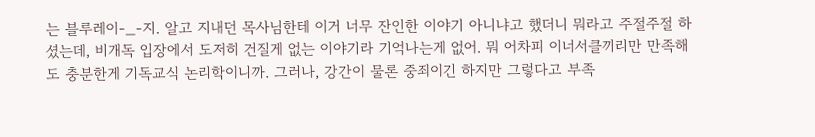는 블루레이-_-지. 알고 지내던 목사님한테 이거 너무 잔인한 이야기 아니냐고 했더니 뭐라고 주절주절 하셨는데, 비개독 입장에서 도저히 건질게 없는 이야기라 기억나는게 없어. 뭐 어차피 이너서클끼리만 만족해도 충분한게 기독교식 논리학이니까. 그러나, 강간이 물론 중죄이긴 하지만 그렇다고 부족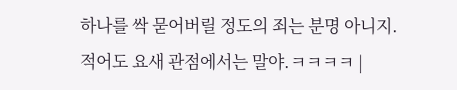하나를 싹 묻어버릴 정도의 죄는 분명 아니지. 적어도 요새 관점에서는 말야.ㅋㅋㅋㅋ |